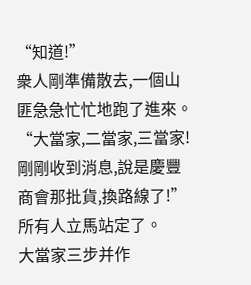“知道!”
衆人剛準備散去,一個山匪急急忙忙地跑了進來。
“大當家,二當家,三當家!剛剛收到消息,說是慶豐商會那批貨,換路線了!”
所有人立馬站定了。
大當家三步并作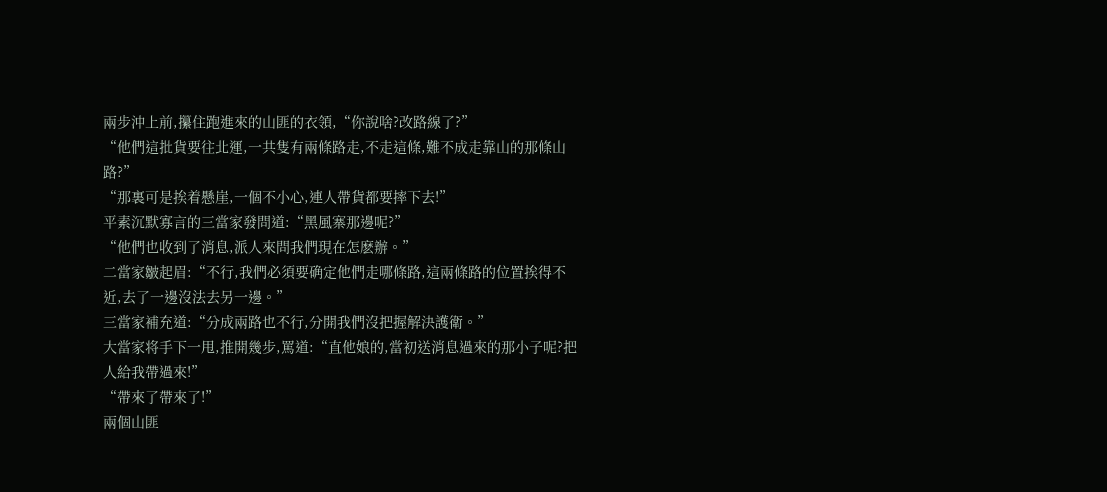兩步沖上前,攥住跑進來的山匪的衣領,“你說啥?改路線了?”
“他們這批貨要往北運,一共隻有兩條路走,不走這條,難不成走靠山的那條山路?”
“那裏可是挨着懸崖,一個不小心,連人帶貨都要摔下去!”
平素沉默寡言的三當家發問道:“黑風寨那邊呢?”
“他們也收到了消息,派人來問我們現在怎麽辦。”
二當家皺起眉:“不行,我們必須要确定他們走哪條路,這兩條路的位置挨得不近,去了一邊沒法去另一邊。”
三當家補充道:“分成兩路也不行,分開我們沒把握解決護衛。”
大當家将手下一甩,推開幾步,罵道:“直他娘的,當初送消息過來的那小子呢?把人給我帶過來!”
“帶來了帶來了!”
兩個山匪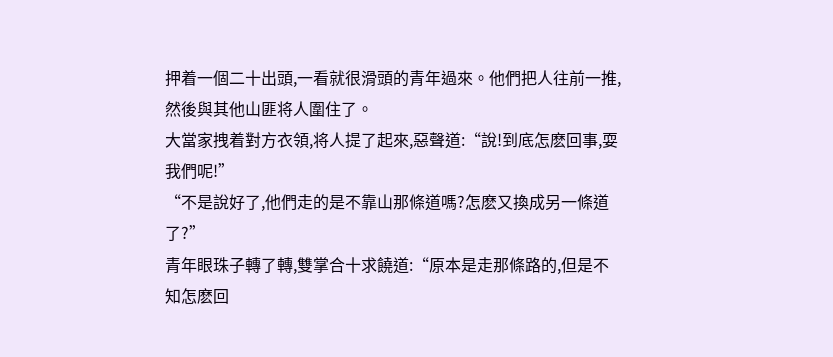押着一個二十出頭,一看就很滑頭的青年過來。他們把人往前一推,然後與其他山匪将人圍住了。
大當家拽着對方衣領,将人提了起來,惡聲道:“說!到底怎麽回事,耍我們呢!”
“不是說好了,他們走的是不靠山那條道嗎?怎麽又換成另一條道了?”
青年眼珠子轉了轉,雙掌合十求饒道:“原本是走那條路的,但是不知怎麽回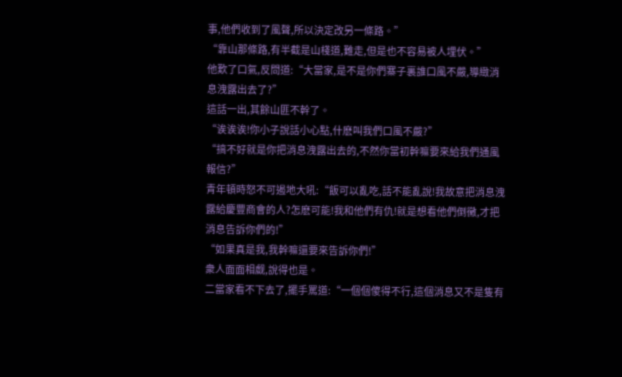事,他們收到了風聲,所以決定改另一條路。”
“靠山那條路,有半截是山棧道,難走,但是也不容易被人埋伏。”
他歎了口氣,反問道:“大當家,是不是你們寨子裏誰口風不嚴,導緻消息洩露出去了?”
這話一出,其餘山匪不幹了。
“诶诶诶!你小子說話小心點,什麽叫我們口風不嚴?”
“搞不好就是你把消息洩露出去的,不然你當初幹嘛要來給我們通風報信?”
青年頓時怒不可遏地大吼:“飯可以亂吃,話不能亂說!我故意把消息洩露給慶豐商會的人?怎麽可能!我和他們有仇!就是想看他們倒黴,才把消息告訴你們的!”
“如果真是我,我幹嘛還要來告訴你們!”
衆人面面相觑,說得也是。
二當家看不下去了,擺手罵道:“一個個傻得不行,這個消息又不是隻有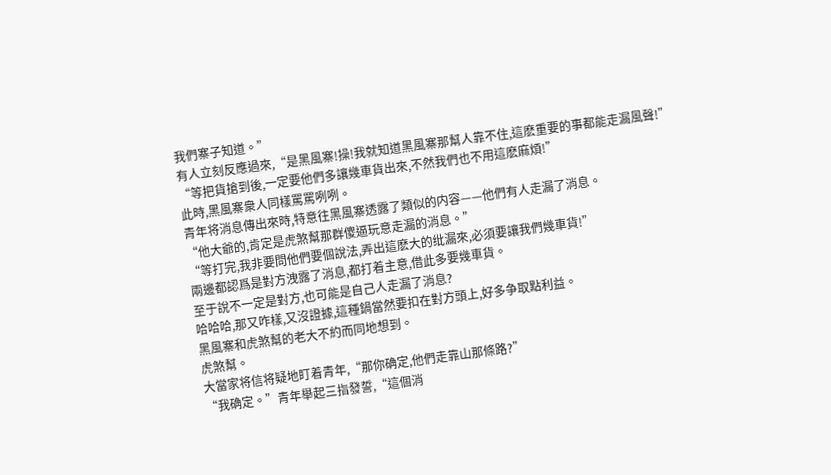我們寨子知道。”
有人立刻反應過來,“是黑風寨!操!我就知道黑風寨那幫人靠不住,這麽重要的事都能走漏風聲!”
“等把貨搶到後,一定要他們多讓幾車貨出來,不然我們也不用這麽麻煩!”
此時,黑風寨衆人同樣罵罵咧咧。
青年将消息傳出來時,特意往黑風寨透露了類似的内容——他們有人走漏了消息。
“他大爺的,肯定是虎煞幫那群傻逼玩意走漏的消息。”
“等打完,我非要問他們要個說法,弄出這麽大的纰漏來,必須要讓我們幾車貨!”
兩邊都認爲是對方洩露了消息,都打着主意,借此多要幾車貨。
至于說不一定是對方,也可能是自己人走漏了消息?
哈哈哈,那又咋樣,又沒證據,這種鍋當然要扣在對方頭上,好多争取點利益。
黑風寨和虎煞幫的老大不約而同地想到。
虎煞幫。
大當家将信将疑地盯着青年,“那你确定,他們走靠山那條路?”
“我确定。”青年舉起三指發誓,“這個消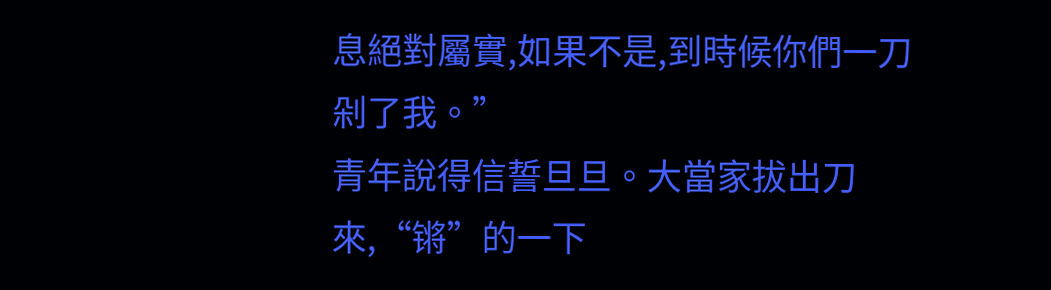息絕對屬實,如果不是,到時候你們一刀剁了我。”
青年說得信誓旦旦。大當家拔出刀來,“锵”的一下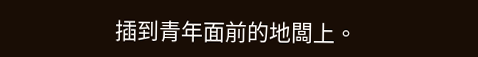插到青年面前的地闆上。